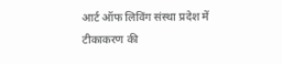आर्ट ऑफ लिविंग संस्था प्रदेश में टीकाकरण की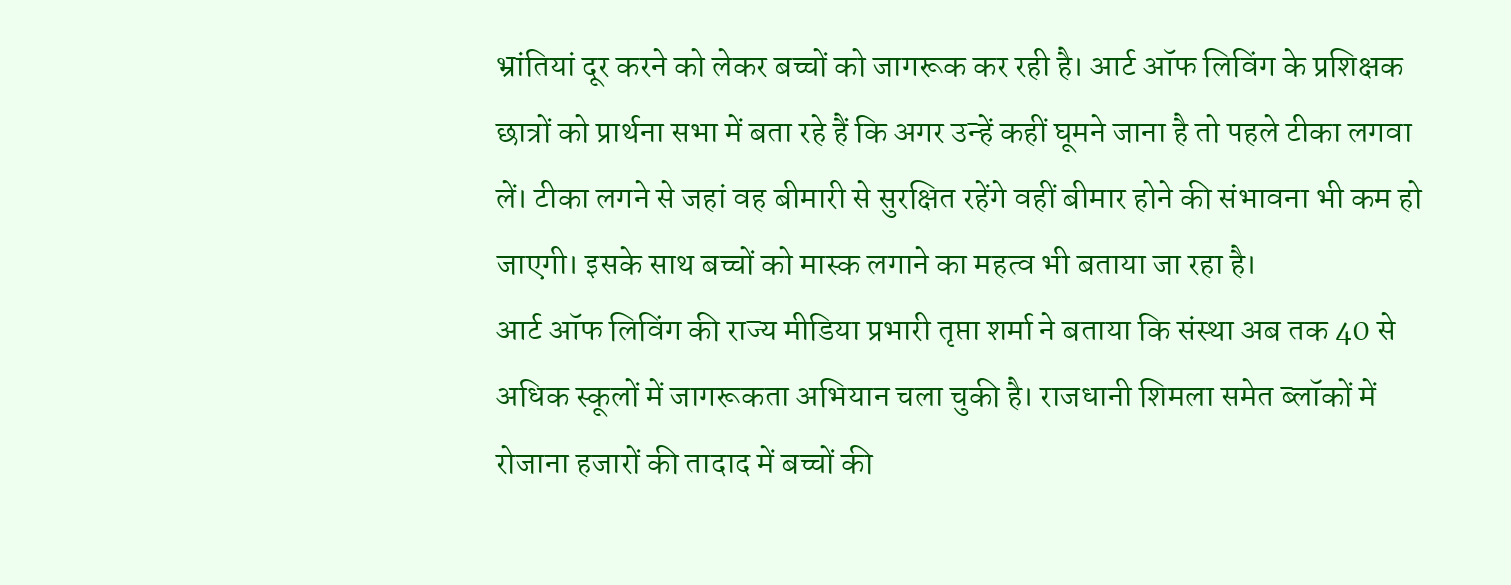भ्रांतियां दूर करने को लेकर बच्चों को जागरूक कर रही है। आर्ट ऑफ लिविंग के प्रशिक्षक छात्रों को प्रार्थना सभा में बता रहे हैं कि अगर उन्हें कहीं घूमने जाना है तो पहले टीका लगवा लें। टीका लगने से जहां वह बीमारी से सुरक्षित रहेंगे वहीं बीमार होने की संभावना भी कम हो जाएगी। इसके साथ बच्चों को मास्क लगाने का महत्व भी बताया जा रहा है।
आर्ट ऑफ लिविंग की राज्य मीडिया प्रभारी तृप्ता शर्मा ने बताया कि संस्था अब तक 40 से अधिक स्कूलों में जागरूकता अभियान चला चुकी है। राजधानी शिमला समेत ब्लॉकों में रोजाना हजारों की तादाद में बच्चों की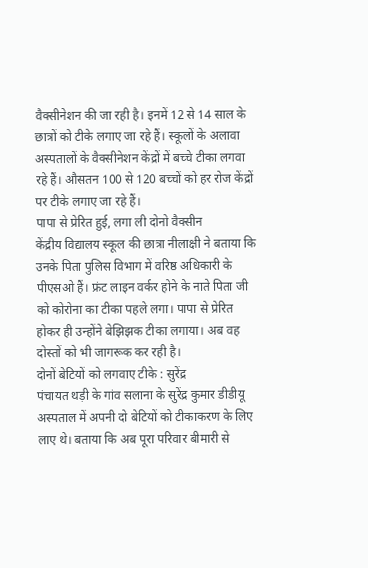वैक्सीनेशन की जा रही है। इनमें 12 से 14 साल के छात्रों को टीके लगाए जा रहे हैं। स्कूलों के अलावा अस्पतालों के वैक्सीनेशन केंद्रों में बच्चे टीका लगवा रहे हैं। औसतन 100 से 120 बच्चों को हर रोज केंद्रों पर टीके लगाए जा रहे हैं।
पापा से प्रेरित हुई, लगा ली दोनो वैक्सीन
केंद्रीय विद्यालय स्कूल की छात्रा नीलाक्षी ने बताया कि उनके पिता पुलिस विभाग में वरिष्ठ अधिकारी के पीएसओ हैं। फ्रंट लाइन वर्कर होने के नाते पिता जी को कोरोना का टीका पहले लगा। पापा से प्रेरित होकर ही उन्होंने बेझिझक टीका लगाया। अब वह दोस्तों को भी जागरूक कर रही है।
दोनों बेटियों को लगवाए टीके : सुरेंद्र
पंचायत थड़ी के गांव सलाना के सुरेंद्र कुमार डीडीयू अस्पताल में अपनी दो बेटियों को टीकाकरण के लिए लाए थे। बताया कि अब पूरा परिवार बीमारी से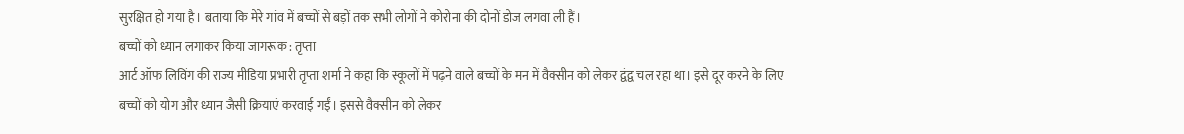सुरक्षित हो गया है। बताया कि मेरे गांव में बच्चों से बड़ों तक सभी लोगों ने कोरोना की दोनों डोज लगवा ली हैं।
बच्चों को ध्यान लगाकर किया जागरूक : तृप्ता
आर्ट ऑफ लिविंग की राज्य मीडिया प्रभारी तृप्ता शर्मा ने कहा कि स्कूलों में पढ़ने वाले बच्चों के मन में वैक्सीन को लेकर द्वंद्व चल रहा था। इसे दूर करने के लिए बच्चों को योग और ध्यान जैसी क्रियाएं करवाई गईं। इससे वैक्सीन को लेकर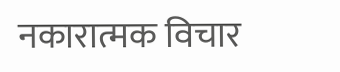नकारात्मक विचार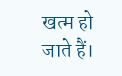खत्म हो जाते हैं।